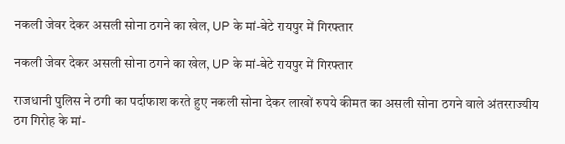नकली जेवर देकर असली सोना ठगने का खेल, UP के मां-बेटे रायपुर में गिरफ्तार

नकली जेवर देकर असली सोना ठगने का खेल, UP के मां-बेटे रायपुर में गिरफ्तार

राजधानी पुलिस ने ठगी का पर्दाफाश करते हुए नकली सोना देकर लाखों रुपये कीमत का असली सोना ठगने वाले अंतरराज्यीय ठग गिरोह के मां-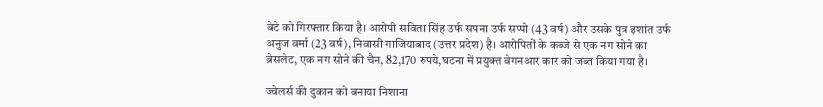बेटे को गिरफ्तार किया है। आरोपी सविता सिंह उर्फ सपना उर्फ सप्पो (43 वर्ष) और उसके पुत्र इशांत उर्फ अनुज वर्मा (23 वर्ष), निवासी गाजियाबाद (उत्तर प्रदेश) है। आरोपितों के कब्जे से एक नग सोने का ब्रेसलेट, एक नग सोने की चैन, 82,170 रुपये,घटना में प्रयुक्त वेगनआर कार को जब्त किया गया है।

ज्वेलर्स की दुकान को बनाया निशाना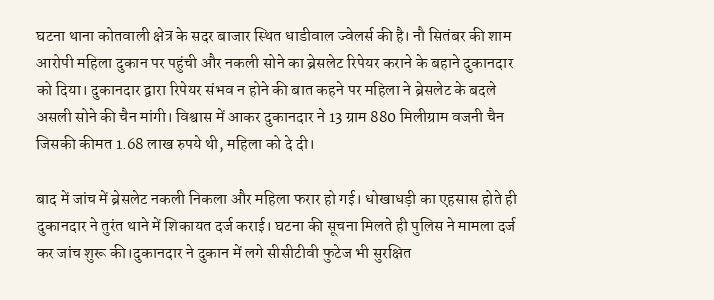घटना थाना कोतवाली क्षेत्र के सदर बाजार स्थित धाडीवाल ज्वेलर्स की है। नौ सितंबर की शाम आरोपी महिला दुकान पर पहुंची और नकली सोने का ब्रेसलेट रिपेयर कराने के बहाने दुकानदार को दिया। दुकानदार द्वारा रिपेयर संभव न होने की बात कहने पर महिला ने ब्रेसलेट के बदले असली सोने की चैन मांगी। विश्वास में आकर दुकानदार ने 13 ग्राम 880 मिलीग्राम वजनी चैन जिसकी कीमत 1.68 लाख रुपये थी, महिला को दे दी।

बाद में जांच में ब्रेसलेट नकली निकला और महिला फरार हो गई। धोखाधड़ी का एहसास होते ही दुकानदार ने तुरंत थाने में शिकायत दर्ज कराई। घटना की सूचना मिलते ही पुलिस ने मामला दर्ज कर जांच शुरू की।दुकानदार ने दुकान में लगे सीसीटीवी फुटेज भी सुरक्षित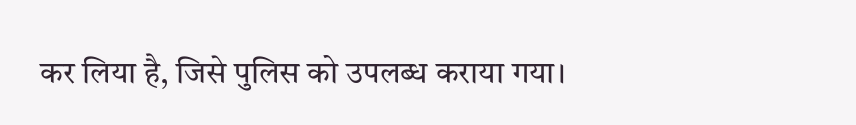कर लिया है, जिसे पुलिस को उपलब्ध कराया गया।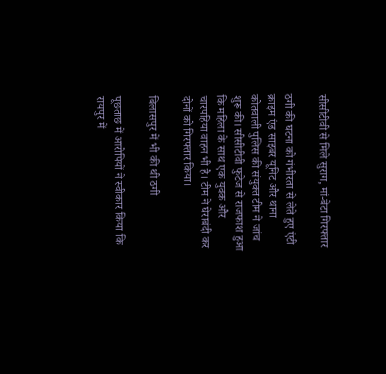सीसीटीवी से मिले सुराग, मां-बेटा गिरफ्तार

ठगी की घटना को गंभीरता से लेते हुए एंटी क्राइम एंड साइबर यूनिट और थाना कोतवाली पुलिस की संयुक्त टीम ने जांच शुरू की। सीसीटीवी फुटेज से राजफाश हुआ कि महिला के साथ एक युवक और चारपहिया वाहन भी है। टीम ने घेराबंदी कर दोनों को गिरफ्तार किया।

बिलासपुर में भी की थी ठगी

पूछताछ में आरोपियों ने स्वीकार किया कि रायपुर में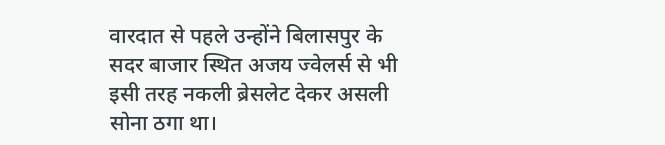वारदात से पहले उन्होंने बिलासपुर के सदर बाजार स्थित अजय ज्वेलर्स से भी इसी तरह नकली ब्रेसलेट देकर असली सोना ठगा था।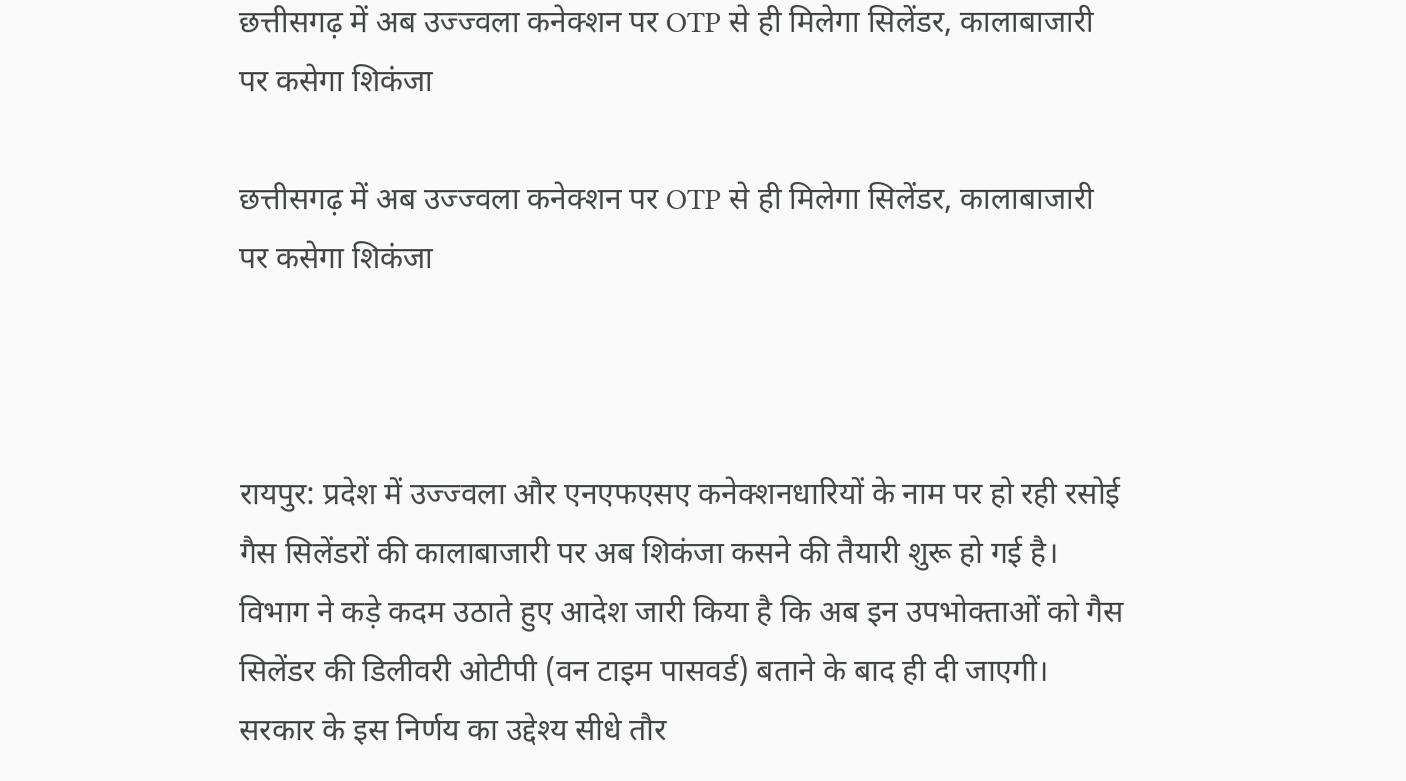छत्तीसगढ़ में अब उज्ज्वला कनेक्शन पर OTP से ही मिलेगा सिलेंडर, कालाबाजारी पर कसेगा शिकंजा

छत्तीसगढ़ में अब उज्ज्वला कनेक्शन पर OTP से ही मिलेगा सिलेंडर, कालाबाजारी पर कसेगा शिकंजा



रायपुर: प्रदेश में उज्ज्वला और एनएफएसए कनेक्शनधारियों के नाम पर हो रही रसोई गैस सिलेंडरों की कालाबाजारी पर अब शिकंजा कसने की तैयारी शुरू हो गई है। विभाग ने कड़े कदम उठाते हुए आदेश जारी किया है कि अब इन उपभोक्ताओं को गैस सिलेंडर की डिलीवरी ओटीपी (वन टाइम पासवर्ड) बताने के बाद ही दी जाएगी। सरकार के इस निर्णय का उद्देश्य सीधे तौर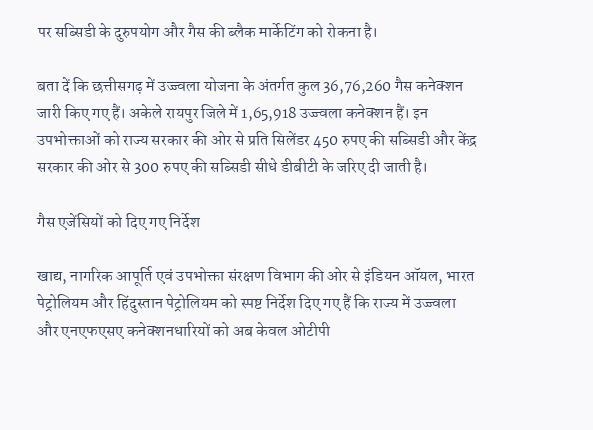पर सब्सिडी के दुरुपयोग और गैस की ब्लैक मार्केटिंग को रोकना है।

बता दें कि छत्तीसगढ़ में उज्ज्वला योजना के अंतर्गत कुल 36,76,260 गैस कनेक्शन जारी किए गए हैं। अकेले रायपुर जिले में 1,65,918 उज्ज्वला कनेक्शन हैं। इन उपभोक्ताओं को राज्य सरकार की ओर से प्रति सिलेंडर 450 रुपए की सब्सिडी और केंद्र सरकार की ओर से 300 रुपए की सब्सिडी सीधे डीबीटी के जरिए दी जाती है।

गैस एजेंसियों को दिए गए निर्देश

खाद्य, नागरिक आपूर्ति एवं उपभोक्ता संरक्षण विभाग की ओर से इंडियन ऑयल, भारत पेट्रोलियम और हिंदुस्तान पेट्रोलियम को स्पष्ट निर्देश दिए गए हैं कि राज्य में उज्ज्वला और एनएफएसए कनेक्शनधारियों को अब केवल ओटीपी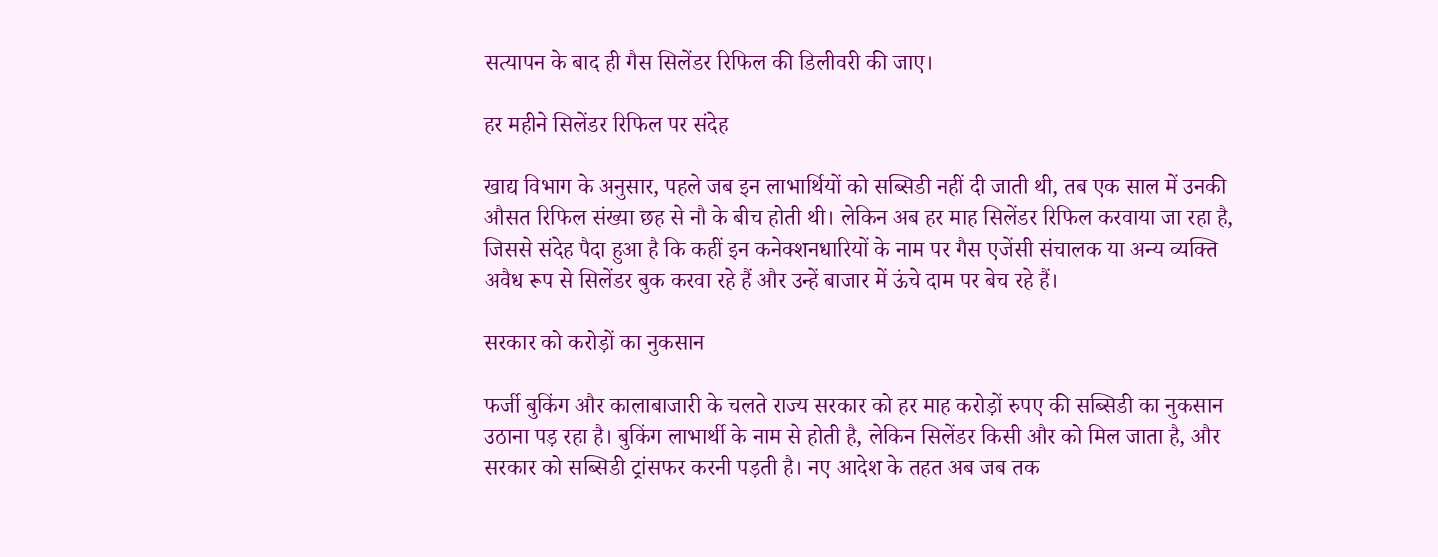सत्यापन के बाद ही गैस सिलेंडर रिफिल की डिलीवरी की जाए।

हर महीने सिलेंडर रिफिल पर संदेह

खाद्य विभाग के अनुसार, पहले जब इन लाभार्थियों को सब्सिडी नहीं दी जाती थी, तब एक साल में उनकी औसत रिफिल संख्या छह से नौ के बीच होती थी। लेकिन अब हर माह सिलेंडर रिफिल करवाया जा रहा है, जिससे संदेह पैदा हुआ है कि कहीं इन कनेक्शनधारियों के नाम पर गैस एजेंसी संचालक या अन्य व्यक्ति अवैध रूप से सिलेंडर बुक करवा रहे हैं और उन्हें बाजार में ऊंचे दाम पर बेच रहे हैं।

सरकार को करोड़ों का नुकसान

फर्जी बुकिंग और कालाबाजारी के चलते राज्य सरकार को हर माह करोड़ों रुपए की सब्सिडी का नुकसान उठाना पड़ रहा है। बुकिंग लाभार्थी के नाम से होती है, लेकिन सिलेंडर किसी और को मिल जाता है, और सरकार को सब्सिडी ट्रांसफर करनी पड़ती है। नए आदेश के तहत अब जब तक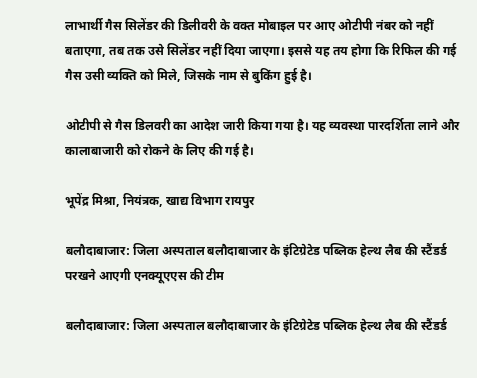लाभार्थी गैस सिलेंडर की डिलीवरी के वक्त मोबाइल पर आए ओटीपी नंबर को नहीं बताएगा, तब तक उसे सिलेंडर नहीं दिया जाएगा। इससे यह तय होगा कि रिफिल की गई गैस उसी व्यक्ति को मिले, जिसके नाम से बुकिंग हुई है।

ओटीपी से गैस डिलवरी का आदेश जारी किया गया है। यह व्यवस्था पारदर्शिता लाने और कालाबाजारी को रोकने के लिए की गई है।

भूपेंद्र मिश्रा, नियंत्रक, खाद्य विभाग रायपुर

बलौदाबाजार: जिला अस्पताल बलौदाबाजार के इंटिग्रेटेड पब्लिक हेल्थ लैब की स्टैंडर्ड परखने आएगी एनक्यूएएस की टीम

बलौदाबाजार: जिला अस्पताल बलौदाबाजार के इंटिग्रेटेड पब्लिक हेल्थ लैब की स्टैंडर्ड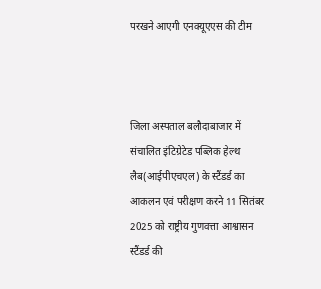परखने आएगी एनक्यूएएस की टीम



जिला अस्पताल बलौदाबाजार में संचालित इंटिग्रेटेड पब्लिक हेल्थ लैब(आईपीएचएल) के स्टैंडर्ड का आकलन एवं परीक्षण करने 11 सितंबर 2025 को राष्ट्रीय गुणवत्ता आश्वासन स्टैंडर्ड की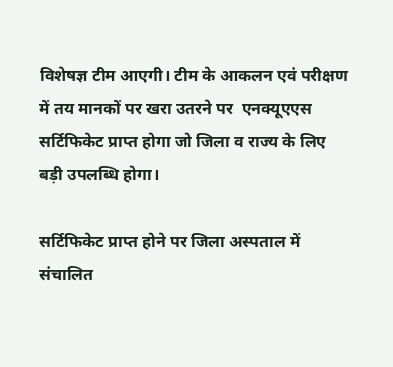विशेषज्ञ टीम आएगी। टीम के आकलन एवं परीक्षण में तय मानकों पर खरा उतरने पर  एनक्यूएएस सर्टिफिकेट प्राप्त होगा जो जिला व राज्य के लिए बड़ी उपलब्धि होगा।

सर्टिफिकेट प्राप्त होने पर जिला अस्पताल में संचालित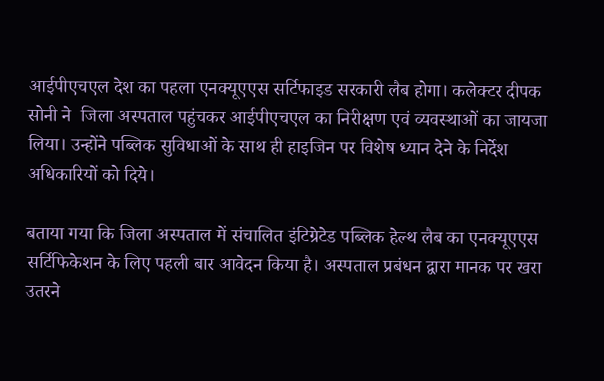आईपीएचएल देश का पहला एनक्यूएएस सर्टिफाइड सरकारी लैब होगा। कलेक्टर दीपक सोनी ने  जिला अस्पताल पहुंचकर आईपीएचएल का निरीक्षण एवं व्यवस्थाओं का जायजा लिया। उन्होंने पब्लिक सुविधाओं के साथ ही हाइजिन पर विशेष ध्यान देने के निर्देश अधिकारियों को दिये।

बताया गया कि जिला अस्पताल में संचालित इंटिग्रेटेड पब्लिक हेल्थ लैब का एनक्यूएएस  सर्टिफिकेशन के लिए पहली बार आवेदन किया है। अस्पताल प्रबंधन द्वारा मानक पर खरा उतरने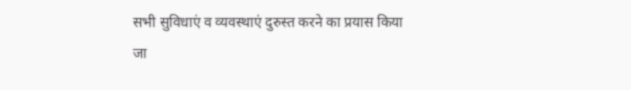सभी सुविधाएं व व्यवस्थाएं दुरुस्त करने का प्रयास किया जा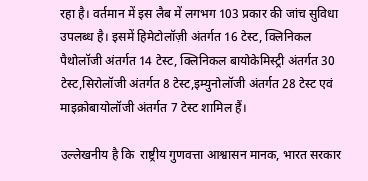रहा है। वर्तमान में इस लैब में लगभग 103 प्रकार की जांच सुविधा उपलब्ध है। इसमें हिमेटोलॉज़ी अंतर्गत 16 टेस्ट, क्लिनिकल पैथोलॉजी अंतर्गत 14 टेस्ट, क्लिनिकल बायोकेमिस्ट्री अंतर्गत 30 टेस्ट,सिरोलॉजी अंतर्गत 8 टेस्ट,इम्युनोलॉजी अंतर्गत 28 टेस्ट एवं माइक्रोबायोलॉजी अंतर्गत 7 टेस्ट शामिल हैं।

उल्लेखनीय है कि  राष्ट्रीय गुणवत्ता आश्वासन मानक, भारत सरकार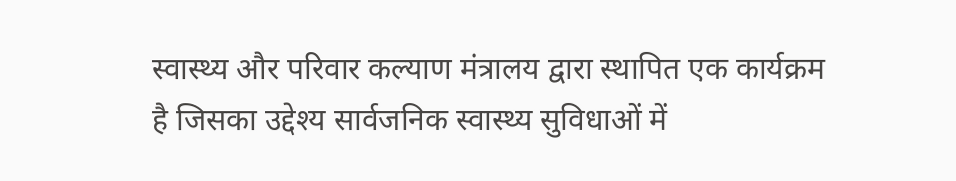स्वास्थ्य और परिवार कल्याण मंत्रालय द्वारा स्थापित एक कार्यक्रम है जिसका उद्देश्य सार्वजनिक स्वास्थ्य सुविधाओं में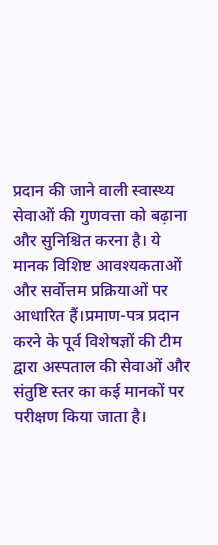प्रदान की जाने वाली स्वास्थ्य सेवाओं की गुणवत्ता को बढ़ाना और सुनिश्चित करना है। ये मानक विशिष्ट आवश्यकताओं और सर्वोत्तम प्रक्रियाओं पर आधारित हैं।प्रमाण-पत्र प्रदान करने के पूर्व विशेषज्ञों की टीम द्वारा अस्पताल की सेवाओं और संतुष्टि स्तर का कई मानकों पर परीक्षण किया जाता है।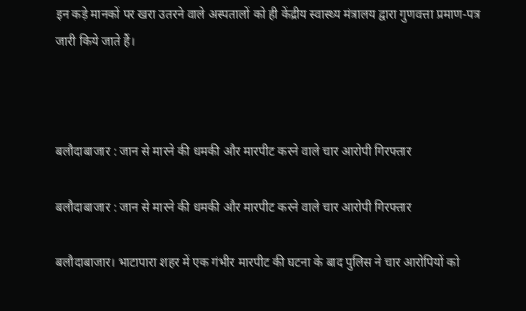इन कड़े मानकों पर खरा उतरने वाले अस्पतालों को ही केंद्रीय स्वास्थ्य मंत्रालय द्वारा गुणवत्ता प्रमाण-पत्र जारी किये जाते हैं।



बलौदाबाजार : जान से मारने की धमकी और मारपीट करने वाले चार आरोपी गिरफ्तार

बलौदाबाजार : जान से मारने की धमकी और मारपीट करने वाले चार आरोपी गिरफ्तार

बलौदाबाजार। भाटापारा शहर में एक गंभीर मारपीट की घटना के बाद पुलिस ने चार आरोपियों को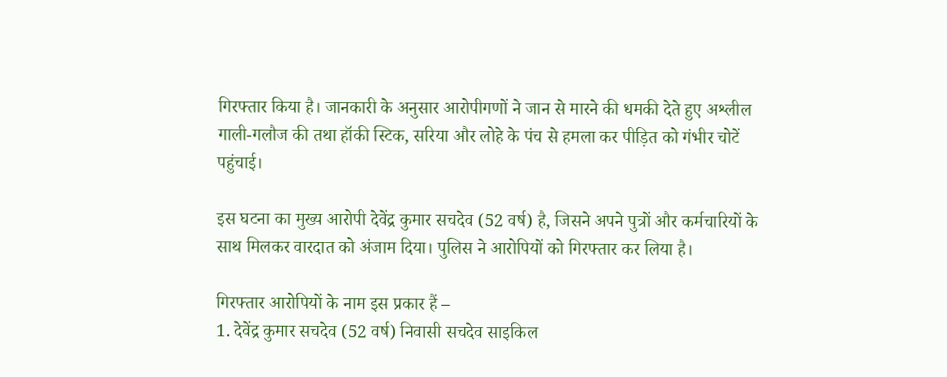गिरफ्तार किया है। जानकारी के अनुसार आरोपीगणों ने जान से मारने की धमकी देते हुए अश्लील गाली-गलौज की तथा हॉकी स्टिक, सरिया और लोहे के पंच से हमला कर पीड़ित को गंभीर चोटें पहुंचाई।

इस घटना का मुख्य आरोपी देवेंद्र कुमार सचदेव (52 वर्ष) है, जिसने अपने पुत्रों और कर्मचारियों के साथ मिलकर वारदात को अंजाम दिया। पुलिस ने आरोपियों को गिरफ्तार कर लिया है।

गिरफ्तार आरोपियों के नाम इस प्रकार हैं –
1. देवेंद्र कुमार सचदेव (52 वर्ष) निवासी सचदेव साइकिल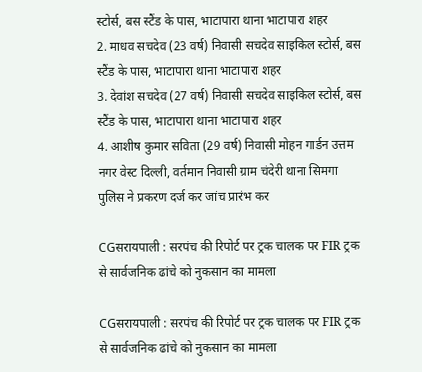स्टोर्स, बस स्टैंड के पास, भाटापारा थाना भाटापारा शहर
2. माधव सचदेव (23 वर्ष) निवासी सचदेव साइकिल स्टोर्स, बस स्टैंड के पास, भाटापारा थाना भाटापारा शहर
3. देवांश सचदेव (27 वर्ष) निवासी सचदेव साइकिल स्टोर्स, बस स्टैंड के पास, भाटापारा थाना भाटापारा शहर
4. आशीष कुमार सविता (29 वर्ष) निवासी मोहन गार्डन उत्तम नगर वेस्ट दिल्ली, वर्तमान निवासी ग्राम चंदेरी थाना सिमगा
पुलिस ने प्रकरण दर्ज कर जांच प्रारंभ कर

CGसरायपाली : सरपंच की रिपोर्ट पर ट्रक चालक पर FIR ट्रक से सार्वजनिक ढांचे को नुकसान का मामला

CGसरायपाली : सरपंच की रिपोर्ट पर ट्रक चालक पर FIR ट्रक से सार्वजनिक ढांचे को नुकसान का मामला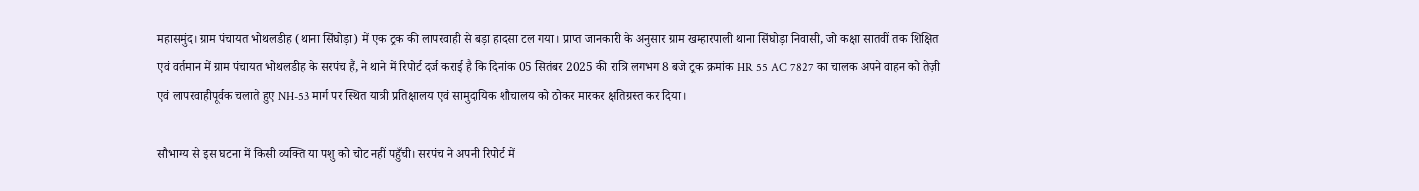महासमुंद। ग्राम पंचायत भोथलडीह (थाना सिंघोड़ा) में एक ट्रक की लापरवाही से बड़ा हादसा टल गया। प्राप्त जानकारी के अनुसार ग्राम खम्हारपाली थाना सिंघोड़ा निवासी, जो कक्षा सातवीं तक शिक्षित एवं वर्तमान में ग्राम पंचायत भोथलडीह के सरपंच हैं, ने थाने में रिपोर्ट दर्ज कराई है कि दिनांक 05 सितंबर 2025 की रात्रि लगभग 8 बजे ट्रक क्रमांक HR 55 AC 7827 का चालक अपने वाहन को तेज़ी एवं लापरवाहीपूर्वक चलाते हुए NH-53 मार्ग पर स्थित यात्री प्रतिक्षालय एवं सामुदायिक शौचालय को ठोकर मारकर क्षतिग्रस्त कर दिया।

सौभाग्य से इस घटना में किसी व्यक्ति या पशु को चोट नहीं पहुँची। सरपंच ने अपनी रिपोर्ट में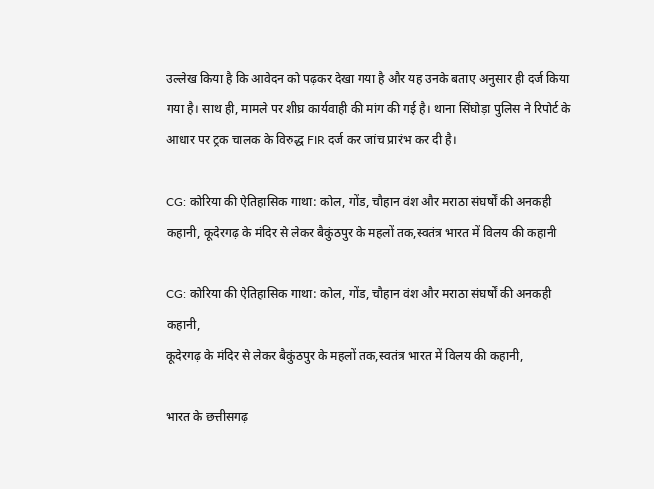उल्लेख किया है कि आवेदन को पढ़कर देखा गया है और यह उनके बताए अनुसार ही दर्ज किया गया है। साथ ही, मामले पर शीघ्र कार्यवाही की मांग की गई है। थाना सिंघोड़ा पुलिस ने रिपोर्ट के आधार पर ट्रक चालक के विरुद्ध FIR दर्ज कर जांच प्रारंभ कर दी है।

CG: कोरिया की ऐतिहासिक गाथा: कोल, गोंड, चौहान वंश और मराठा संघर्षों की अनकही कहानी, कूदेरगढ़ के मंदिर से लेकर बैकुंठपुर के महलों तक,स्वतंत्र भारत में विलय की कहानी

CG: कोरिया की ऐतिहासिक गाथा: कोल, गोंड, चौहान वंश और मराठा संघर्षों की अनकही कहानी,
कूदेरगढ़ के मंदिर से लेकर बैकुंठपुर के महलों तक,स्वतंत्र भारत में विलय की कहानी,

भारत के छत्तीसगढ़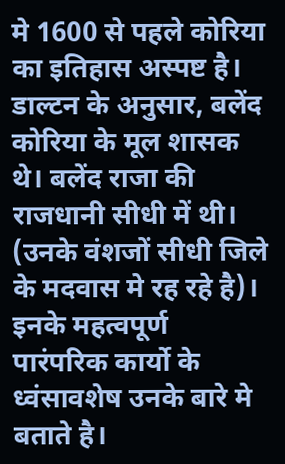मे 1600 से पहले कोरिया का इतिहास अस्पष्ट है। डाल्टन के अनुसार, बलेंद कोरिया के मूल शासक थे। बलेंद राजा की राजधानी सीधी में थी। (उनके वंशजों सीधी जिले के मदवास मे रह रहे है)। इनके महत्वपूर्ण पारंपरिक कार्यो के ध्वंसावशेष उनके बारे मे बताते है।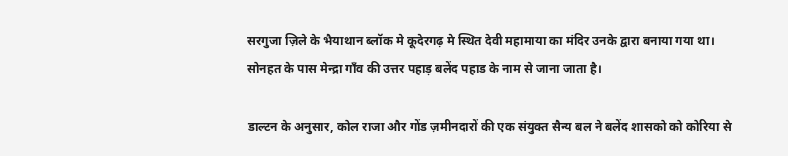सरगुजा ज़िले के भैयाथान ब्लॉक मे कूदेरगढ़ मे स्थित देवी महामाया का मंदिर उनके द्वारा बनाया गया था। सोनहत के पास मेन्द्रा गाँव की उत्तर पहाड़ बलेंद पहाड के नाम से जाना जाता है।

डाल्टन के अनुसार, कोल राजा और गोंड ज़मीनदारों की एक संयुक्त सैन्य बल ने बलेंद शासको को कोरिया से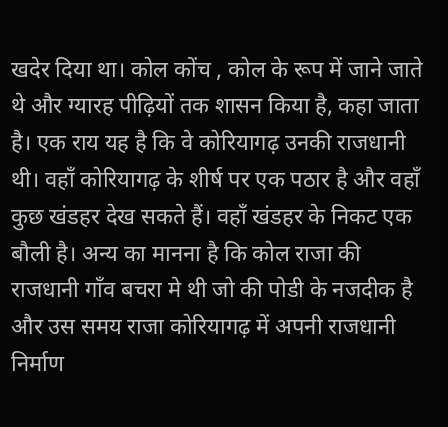खदेर दिया था। कोल कोंच , कोल के रूप में जाने जाते थे और ग्यारह पीढ़ियों तक शासन किया है, कहा जाता है। एक राय यह है कि वे कोरियागढ़ उनकी राजधानी थी। वहाँ कोरियागढ़ के शीर्ष पर एक पठार है और वहाँ कुछ खंडहर देख सकते हैं। वहाँ खंडहर के निकट एक बौली है। अन्य का मानना है कि कोल राजा की राजधानी गाँव बचरा मे थी जो की पोडी के नजदीक है और उस समय राजा कोरियागढ़ में अपनी राजधानी निर्माण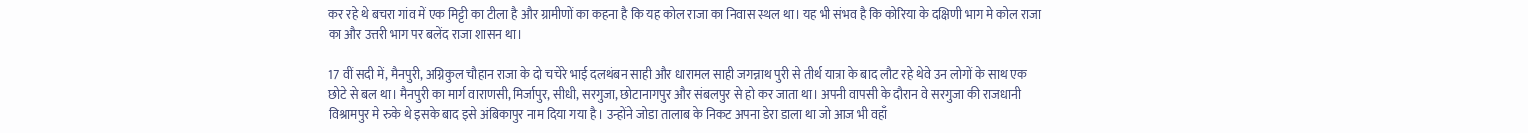कर रहे थे बचरा गांव में एक मिट्टी का टीला है और ग्रामीणों का कहना है कि यह कोल राजा का निवास स्थल था। यह भी संभव है कि कोरिया के दक्षिणी भाग मे कोल राजा का और उत्तरी भाग पर बलेंद राजा शासन था।

17 वीं सदी में, मैनपुरी, अग्निकुल चौहान राजा के दो चचेरे भाई दलथंबन साही और धारामल साही जगन्नाथ पुरी से तीर्थ यात्रा के बाद लौट रहे थेवे उन लोगों के साथ एक छोटे से बल था। मैनपुरी का मार्ग वाराणसी, मिर्जापुर, सीधी, सरगुजा, छोटानागपुर और संबलपुर से हो कर जाता था। अपनी वापसी के दौरान वे सरगुजा की राजधानी विश्रामपुर मे रुके थे इसके बाद इसे अंबिकापुर नाम दिया गया है। उन्होंने जोडा तालाब के निकट अपना डेरा डाला था जो आज भी वहाँ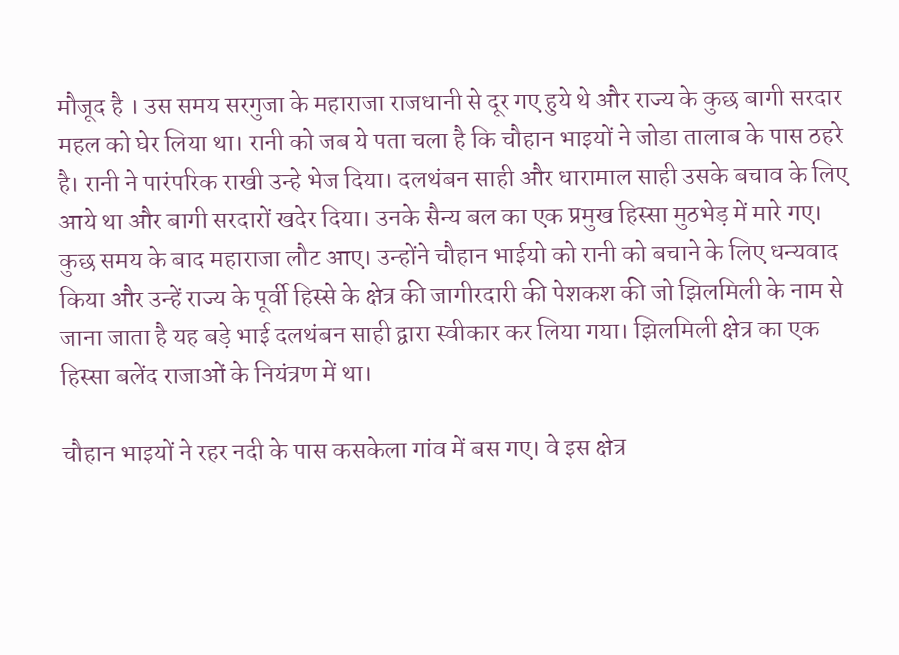मौजूद है । उस समय सरगुजा के महाराजा राजधानी से दूर गए हुये थे और राज्य के कुछ बागी सरदार महल को घेर लिया था। रानी को जब ये पता चला है कि चौहान भाइयों ने जोडा तालाब के पास ठहरे है। रानी ने पारंपरिक राखी उन्हे भेज दिया। दलथंबन साही और धारामाल साही उसके बचाव के लिए आये था और बागी सरदारों खदेर दिया। उनके सैन्य बल का एक प्रमुख हिस्सा मुठभेड़ में मारे गए। कुछ समय के बाद महाराजा लौट आए। उन्होंने चौहान भाईयो को रानी को बचाने के लिए धन्यवाद किया और उन्हें राज्य के पूर्वी हिस्से के क्षेत्र की जागीरदारी की पेशकश की जो झिलमिली के नाम से जाना जाता है यह बड़े भाई दलथंबन साही द्वारा स्वीकार कर लिया गया। झिलमिली क्षेत्र का एक हिस्सा बलेंद राजाओं के नियंत्रण में था।

चौहान भाइयों ने रहर नदी के पास कसकेला गांव में बस गए। वे इस क्षेत्र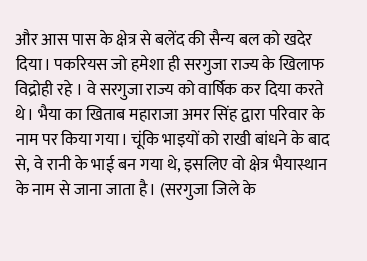और आस पास के क्षेत्र से बलेंद की सैन्य बल को खदेर दिया। पकरियस जो हमेशा ही सरगुजा राज्य के खिलाफ विद्रोही रहे । वे सरगुजा राज्य को वार्षिक कर दिया करते थे। भैया का खिताब महाराजा अमर सिंह द्वारा परिवार के नाम पर किया गया। चूंकि भाइयों को राखी बांधने के बाद से, वे रानी के भाई बन गया थे, इसलिए वो क्षेत्र भैयास्थान के नाम से जाना जाता है। (सरगुजा जिले के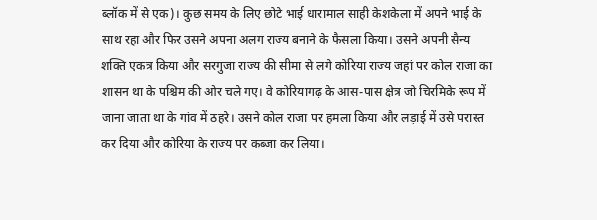ब्लॉक में से एक)। कुछ समय के लिए छोटे भाई धारामाल साही केशकेला में अपने भाई के साथ रहा और फिर उसने अपना अलग राज्य बनाने के फैसला किया। उसने अपनी सैन्य शक्ति एकत्र किया और सरगुजा राज्य की सीमा से लगे कोरिया राज्य जहां पर कोल राजा का शासन था के पश्चिम की ओर चले गए। वे कोरियागढ़ के आस-पास क्षेत्र जो चिरमिके रूप में जाना जाता था के गांव में ठहरे। उसने कोल राजा पर हमला किया और लड़ाई में उसे परास्त कर दिया और कोरिया के राज्य पर कब्जा कर लिया।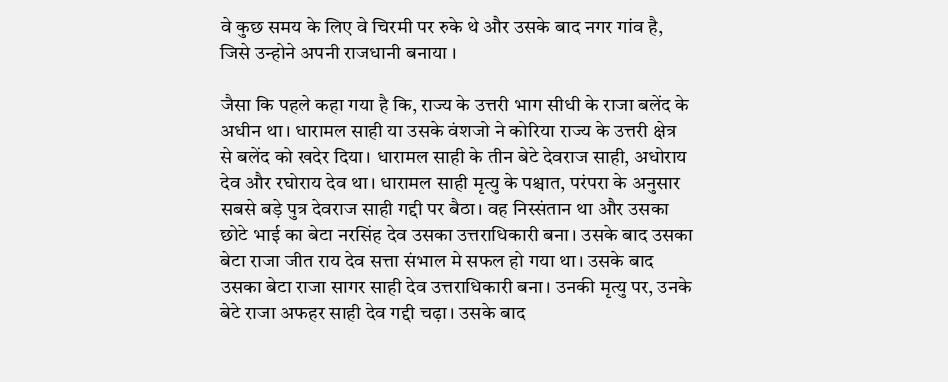वे कुछ समय के लिए वे चिरमी पर रुके थे और उसके बाद नगर गांव है, जिसे उन्होने अपनी राजधानी बनाया ।

जैसा कि पहले कहा गया है कि, राज्य के उत्तरी भाग सीधी के राजा बलेंद के अधीन था। धारामल साही या उसके वंशजो ने कोरिया राज्य के उत्तरी क्षेत्र से बलेंद को खदेर दिया। धारामल साही के तीन बेटे देवराज साही, अधोराय देव और रघोराय देव था। धारामल साही मृत्यु के पश्चात, परंपरा के अनुसार सबसे बड़े पुत्र देवराज साही गद्दी पर बैठा। वह निस्संतान था और उसका छोटे भाई का बेटा नरसिंह देव उसका उत्तराधिकारी बना। उसके बाद उसका बेटा राजा जीत राय देव सत्ता संभाल मे सफल हो गया था। उसके बाद उसका बेटा राजा सागर साही देव उत्तराधिकारी बना। उनकी मृत्यु पर, उनके बेटे राजा अफहर साही देव गद्दी चढ़ा। उसके बाद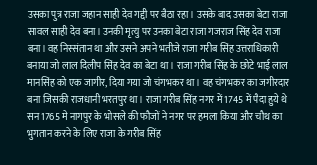उसका पुत्र राजा जहान साही देव गद्दी पर बैठा रहा। उसके बाद उसका बेटा राजा सावल साही देव बना। उनकी मृत्यु पर उनका बेटा राजा गजराज सिंह देव राजा बना। वह निस्संतान था और उसने अपने भतीजे राजा गरीब सिंह उत्तराधिकारी बनाया जो लाल दिलीप सिंह देव का बेटा था । राजा गरीब सिंह के छोटे भाई लाल मानसिंह को एक जागीर, दिया गया जो चंगभकर था। वह चंगभकर का जगीरदार बना जिसकी राजधानी भरतपुर था। राजा गरीब सिंह नगर में 1745 में पैदा हुये थे सन 1765 मे नागपुर के भोसले की फौजों ने नगर पर हमला किया और चौथ का भुगतान करने के लिए राजा के गरीब सिंह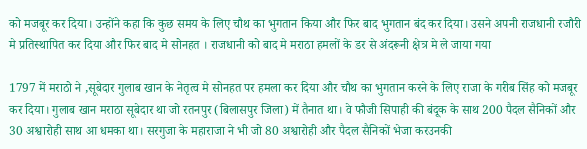को मजबूर कर दिया। उन्होंने कहा कि कुछ समय के लिए चौथ का भुगतान किया और फिर बाद भुगतान बंद कर दिया। उसने अपनी राजधानी रजौरी मे प्रतिस्थापित कर दिया और फिर बाद मे सोनहत । राजधानी को बाद मे मराठा हमलों के डर से अंदरूनी क्षेत्र मे ले जाया गया

1797 में मराठो ने ,सूबेदार गुलाब खान के नेतृत्व मे सोनहत पर हमला कर दिया और चौथ का भुगतान करने के लिए राजा के गरीब सिंह को मजबूर कर दिया। गुलाब खान मराठा सूबेदार था जो रतनपुर (बिलासपुर जिला) में तैनात था। वे फौजी सिपाही की बंदूक के साथ 200 पैदल सैनिकों और 30 अश्वारोही साथ आ धमका था। सरगुजा के महाराजा ने भी जो 80 अश्वारोही और पैदल सैनिकों भेजा करउनकी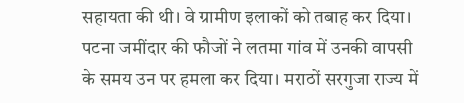सहायता की थी। वे ग्रामीण इलाकों को तबाह कर दिया। पटना जमींदार की फौजों ने लतमा गांव में उनकी वापसी के समय उन पर हमला कर दिया। मराठों सरगुजा राज्य में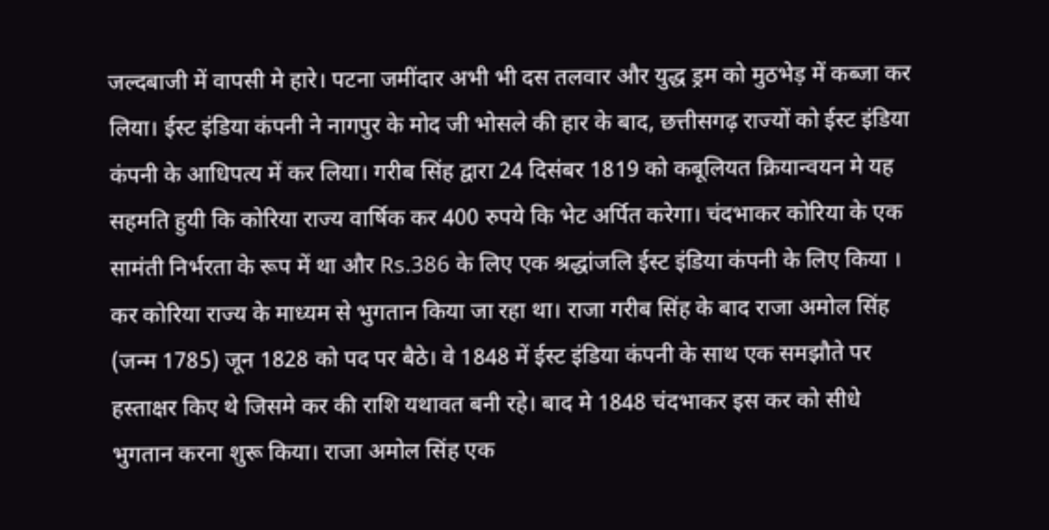जल्दबाजी में वापसी मे हारे। पटना जमींदार अभी भी दस तलवार और युद्ध ड्रम को मुठभेड़ में कब्जा कर लिया। ईस्ट इंडिया कंपनी ने नागपुर के मोद जी भोसले की हार के बाद, छत्तीसगढ़ राज्यों को ईस्ट इंडिया कंपनी के आधिपत्य में कर लिया। गरीब सिंह द्वारा 24 दिसंबर 1819 को कबूलियत क्रियान्वयन मे यह सहमति हुयी कि कोरिया राज्य वार्षिक कर 400 रुपये कि भेट अर्पित करेगा। चंदभाकर कोरिया के एक सामंती निर्भरता के रूप में था और Rs.386 के लिए एक श्रद्धांजलि ईस्ट इंडिया कंपनी के लिए किया । कर कोरिया राज्य के माध्यम से भुगतान किया जा रहा था। राजा गरीब सिंह के बाद राजा अमोल सिंह (जन्म 1785) जून 1828 को पद पर बैठे। वे 1848 में ईस्ट इंडिया कंपनी के साथ एक समझौते पर हस्ताक्षर किए थे जिसमे कर की राशि यथावत बनी रहे। बाद मे 1848 चंदभाकर इस कर को सीधे भुगतान करना शुरू किया। राजा अमोल सिंह एक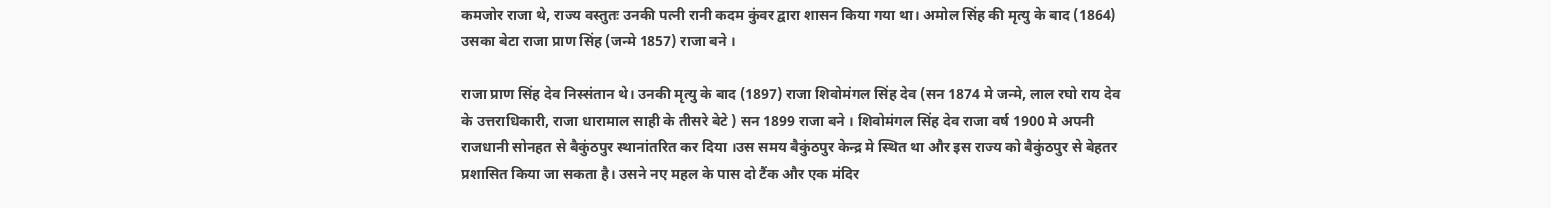कमजोर राजा थे, राज्य वस्तुतः उनकी पत्नी रानी कदम कुंवर द्वारा शासन किया गया था। अमोल सिंह की मृत्यु के बाद (1864) उसका बेटा राजा प्राण सिंह (जन्मे 1857) राजा बने ।

राजा प्राण सिंह देव निस्संतान थे। उनकी मृत्यु के बाद (1897) राजा शिवोमंगल सिंह देव (सन 1874 मे जन्मे, लाल रघो राय देव के उत्तराधिकारी, राजा धारामाल साही के तीसरे बेटे ) सन 1899 राजा बने । शिवोमंगल सिंह देव राजा वर्ष 1900 मे अपनी राजधानी सोनहत से बैकुंठपुर स्थानांतरित कर दिया ।उस समय बैकुंठपुर केन्द्र मे स्थित था और इस राज्य को बैकुंठपुर से बेहतर प्रशासित किया जा सकता है। उसने नए महल के पास दो टैंक और एक मंदिर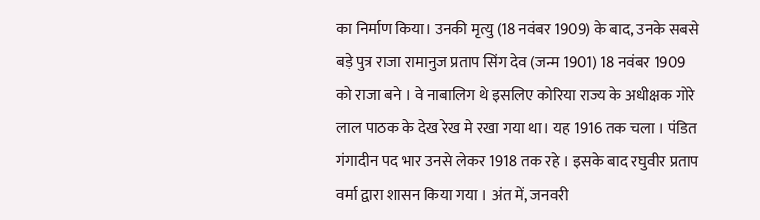का निर्माण किया। उनकी मृत्यु (18 नवंबर 1909) के बाद, उनके सबसे बड़े पुत्र राजा रामानुज प्रताप सिंग देव (जन्म 1901) 18 नवंबर 1909 को राजा बने । वे नाबालिग थे इसलिए कोरिया राज्य के अधीक्षक गोरे लाल पाठक के देख रेख मे रखा गया था। यह 1916 तक चला । पंडित गंगादीन पद भार उनसे लेकर 1918 तक रहे । इसके बाद रघुवीर प्रताप वर्मा द्वारा शासन किया गया । अंत में, जनवरी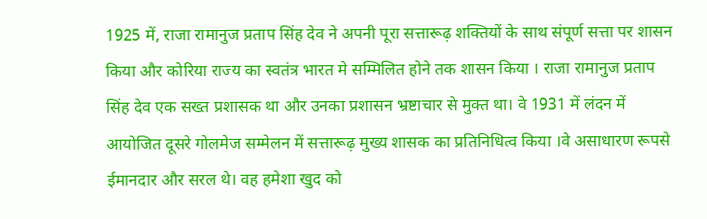1925 में, राजा रामानुज प्रताप सिंह देव ने अपनी पूरा सत्तारूढ़ शक्तियों के साथ संपूर्ण सत्ता पर शासन किया और कोरिया राज्य का स्वतंत्र भारत मे सम्मिलित होने तक शासन किया । राजा रामानुज प्रताप सिंह देव एक सख्त प्रशासक था और उनका प्रशासन भ्रष्टाचार से मुक्त था। वे 1931 में लंदन में आयोजित दूसरे गोलमेज सम्मेलन में सत्तारूढ़ मुख्य शासक का प्रतिनिधित्व किया ।वे असाधारण रूपसे ईमानदार और सरल थे। वह हमेशा खुद को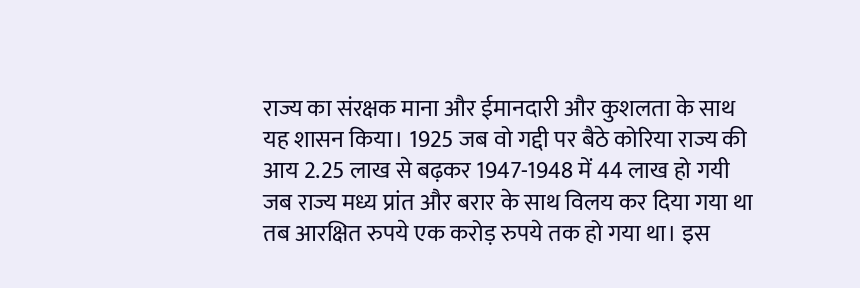राज्य का संरक्षक माना और ईमानदारी और कुशलता के साथ यह शासन किया। 1925 जब वो गद्दी पर बैठे कोरिया राज्य की आय 2.25 लाख से बढ़कर 1947-1948 में 44 लाख हो गयी जब राज्य मध्य प्रांत और बरार के साथ विलय कर दिया गया था तब आरक्षित रुपये एक करोड़ रुपये तक हो गया था। इस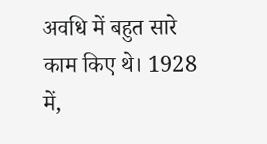अवधि में बहुत सारे काम किए थे। 1928 में,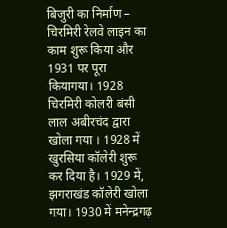बिजुरी का निर्माण – चिरमिरी रेलवे लाइन का काम शुरू किया और 1931 पर पूरा कियागया। 1928 चिरमिरी कोलरी बंसी लाल अबीरचंद द्वारा खोला गया । 1928 में खुरसिया कॉलेरी शुरू कर दिया है। 1929 में, झगराखंड कॉलेरी खोला गया। 1930 में मनेन्द्रगढ़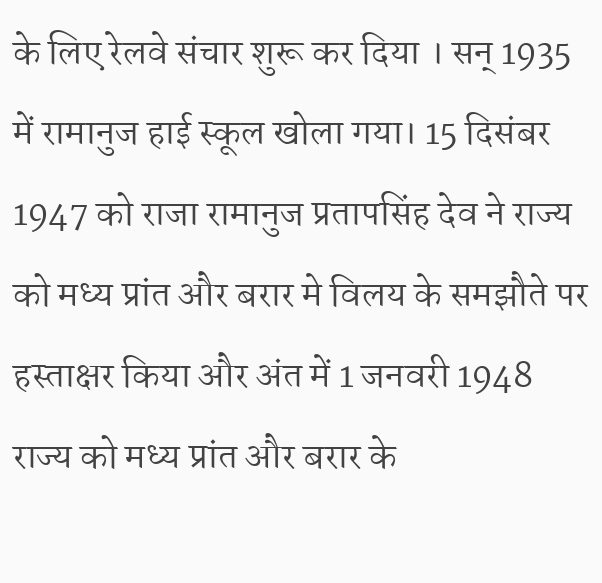के लिए रेलवे संचार शुरू कर दिया । सन् 1935 में रामानुज हाई स्कूल खोला गया। 15 दिसंबर 1947 को राजा रामानुज प्रतापसिंह देव ने राज्य को मध्य प्रांत और बरार मे विलय के समझौते पर हस्ताक्षर किया और अंत में 1 जनवरी 1948 राज्य को मध्य प्रांत और बरार के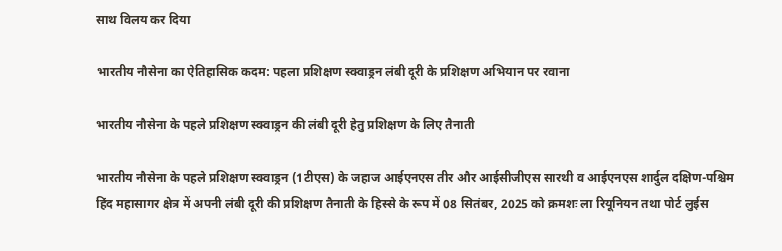साथ विलय कर दिया

भारतीय नौसेना का ऐतिहासिक कदम: पहला प्रशिक्षण स्क्वाड्रन लंबी दूरी के प्रशिक्षण अभियान पर रवाना

भारतीय नौसेना के पहले प्रशिक्षण स्क्वाड्रन की लंबी दूरी हेतु प्रशिक्षण के लिए तैनाती

भारतीय नौसेना के पहले प्रशिक्षण स्क्वाड्रन (1टीएस) के जहाज आईएनएस तीर और आईसीजीएस सारथी व आईएनएस शार्दुल दक्षिण-पश्चिम हिंद महासागर क्षेत्र में अपनी लंबी दूरी की प्रशिक्षण तैनाती के हिस्से के रूप में 08 सितंबर, 2025 को क्रमशः ला रियूनियन तथा पोर्ट लुईस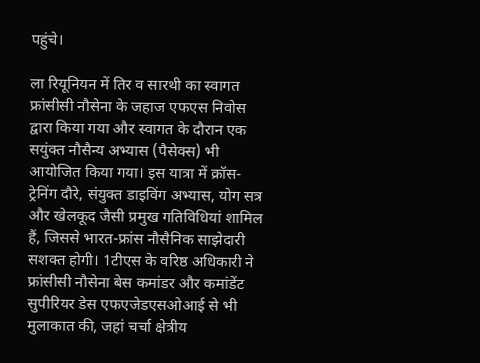पहुंचे।

ला रियूनियन में तिर व सारथी का स्वागत फ्रांसीसी नौसेना के जहाज एफएस निवोस द्वारा किया गया और स्वागत के दौरान एक सयुंक्त नौसैन्य अभ्यास (पैसेक्स) भी आयोजित किया गया। इस यात्रा में क्रॉस-ट्रेनिंग दौरे, संयुक्त डाइविंग अभ्यास, योग सत्र और खेलकूद जैसी प्रमुख गतिविधियां शामिल हैं, जिससे भारत-फ्रांस नौसैनिक साझेदारी सशक्त होगी। 1टीएस के वरिष्ठ अधिकारी ने फ्रांसीसी नौसेना बेस कमांडर और कमांडेंट सुपीरियर डेस एफएजेडएसओआई से भी मुलाकात की, जहां चर्चा क्षेत्रीय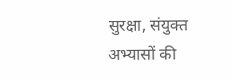सुरक्षा, संयुक्त अभ्यासों की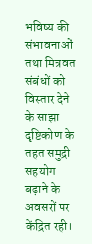भविष्य की संभावनाओं तथा मित्रवत संबंधों को विस्तार देने के साझा दृष्टिकोण के तहत समुद्री सहयोग बढ़ाने के अवसरों पर केंद्रित रही।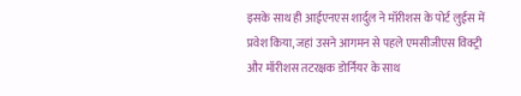इसके साथ ही आईएनएस शार्दुल ने मॉरीशस के पोर्ट लुईस में प्रवेश किया, जहां उसने आगमन से पहले एमसीजीएस विक्ट्री और मॉरीशस तटरक्षक डोर्नियर के साथ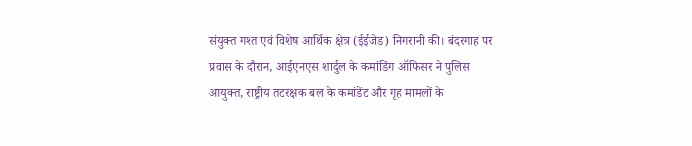संयुक्त गश्त एवं विशेष आर्थिक क्षेत्र (ईईजेड) निगरानी की। बंदरगाह पर प्रवास के दौरान, आईएनएस शार्दुल के कमांडिंग ऑफिसर ने पुलिस आयुक्त, राष्ट्रीय तटरक्षक बल के कमांडेंट और गृह मामलों के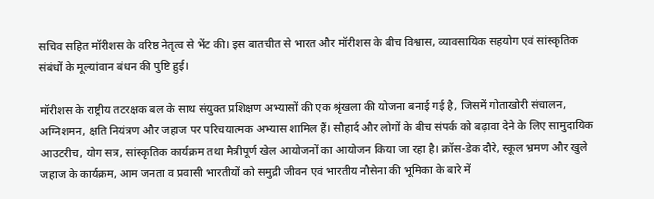सचिव सहित मॉरीशस के वरिष्ठ नेतृत्व से भेंट की। इस बातचीत से भारत और मॉरीशस के बीच विश्वास, व्यावसायिक सहयोग एवं सांस्कृतिक संबंधों के मूल्यांवान बंधन की पुष्टि हुई।

मॉरीशस के राष्ट्रीय तटरक्षक बल के साथ संयुक्त प्रशिक्षण अभ्यासों की एक श्रृंखला की योजना बनाई गई है, जिसमें गोताखोरी संचालन, अग्निशमन, क्षति नियंत्रण और जहाज पर परिचयात्मक अभ्यास शामिल हैं। सौहार्द और लोगों के बीच संपर्क को बढ़ावा देने के लिए सामुदायिक आउटरीच, योग सत्र, सांस्कृतिक कार्यक्रम तथा मैत्रीपूर्ण खेल आयोजनों का आयोजन किया जा रहा है। क्रॉस-डेक दौरे, स्कूल भ्रमण और खुले जहाज के कार्यक्रम, आम जनता व प्रवासी भारतीयों को समुद्री जीवन एवं भारतीय नौसेना की भूमिका के बारे में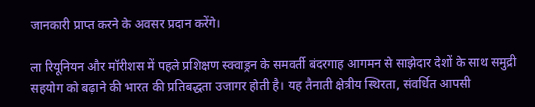जानकारी प्राप्त करने के अवसर प्रदान करेंगे।

ला रियूनियन और मॉरीशस में पहले प्रशिक्षण स्क्वाड्रन के समवर्ती बंदरगाह आगमन से साझेदार देशों के साथ समुद्री सहयोग को बढ़ाने की भारत की प्रतिबद्धता उजागर होती है। यह तैनाती क्षेत्रीय स्थिरता, संवर्धित आपसी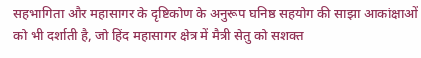सहभागिता और महासागर के दृष्टिकोण के अनुरूप घनिष्ठ सहयोग की साझा आकांक्षाओं को भी दर्शाती है, जो हिंद महासागर क्षेत्र में मैत्री सेतु को सशक्त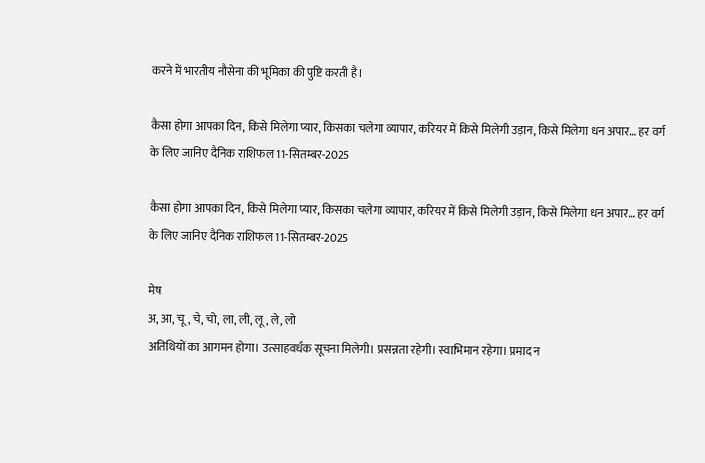करने में भारतीय नौसेना की भूमिका की पुष्टि करती है।

कैसा होगा आपका दिन, किसे मिलेगा प्यार, किसका चलेगा व्यापार, करियर में किसे मिलेगी उड़ान, किसे मिलेगा धन अपार… हर वर्ग के लिए जानिए दैनिक राशिफल 11-सितम्बर-2025

कैसा होगा आपका दिन, किसे मिलेगा प्यार, किसका चलेगा व्यापार, करियर में किसे मिलेगी उड़ान, किसे मिलेगा धन अपार… हर वर्ग के लिए जानिए दैनिक राशिफल 11-सितम्बर-2025

मेष
अ, आ, चू, चे, चो, ला, ली, लू, ले, लो
अतिथियों का आगमन होगा। उत्साहवर्धक सूचना मिलेगी। प्रसन्नता रहेगी। स्वाभिमान रहेगा। प्रमाद न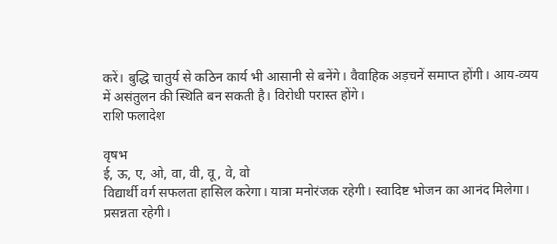करें। बुद्धि चातुर्य से कठिन कार्य भी आसानी से बनेंगे। वैवाहिक अड़चनें समाप्त होंगी। आय-व्यय में असंतुलन की स्थिति बन सकती है। विरोधी परास्त होंगे।
राशि फलादेश

वृषभ
ई, ऊ, ए, ओ, वा, वी, वू, वे, वो
विद्यार्थी वर्ग सफलता हासिल करेगा। यात्रा मनोरंजक रहेगी। स्वादिष्ट भोजन का आनंद मिलेगा। प्रसन्नता रहेगी।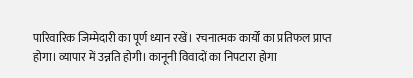पारिवारिक जिम्मेदारी का पूर्ण ध्यान रखें। रचनात्मक कार्यों का प्रतिफल प्राप्त होगा। व्यापार में उन्नति होगी। कानूनी विवादों का निपटारा होगा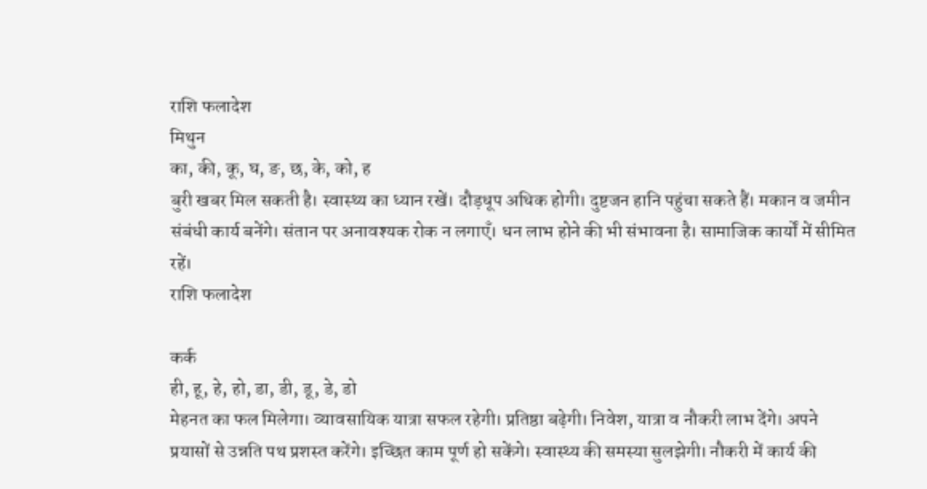राशि फलादेश
मिथुन
का, की, कू, घ, ङ, छ, के, को, ह
बुरी खबर मिल सकती है। स्वास्थ्य का ध्यान रखें। दौड़धूप अधिक होगी। दुष्टजन हानि पहुंचा सकते हैं। मकान व जमीन संबंधी कार्य बनेंगे। संतान पर अनावश्यक रोक न लगाएँ। धन लाभ होने की भी संभावना है। सामाजिक कार्यों में सीमित रहें।
राशि फलादेश

कर्क
ही, हू, हे, हो, डा, डी, डू, डे, डो
मेहनत का फल मिलेगा। व्यावसायिक यात्रा सफल रहेगी। प्रतिष्ठा बढ़ेगी। निवेश, यात्रा व नौकरी लाभ देंगे। अपने प्रयासों से उन्नति पथ प्रशस्त करेंगे। इच्छित काम पूर्ण हो सकेंगे। स्वास्थ्य की समस्या सुलझेगी। नौकरी में कार्य की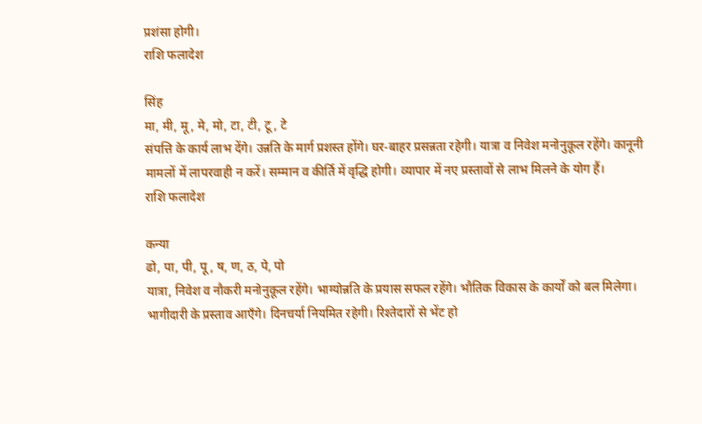प्रशंसा होगी।
राशि फलादेश

सिंह
मा, मी, मू, मे, मो, टा, टी, टू, टे
संपत्ति के कार्य लाभ देंगे। उन्नति के मार्ग प्रशस्त होंगे। घर-बाहर प्रसन्नता रहेगी। यात्रा व निवेश मनोनुकूल रहेंगे। कानूनी मामलों में लापरवाही न करें। सम्मान व कीर्ति में वृद्धि होगी। व्यापार में नए प्रस्तावों से लाभ मिलने के योग हैं।
राशि फलादेश

कन्या
ढो, पा, पी, पू, ष, ण, ठ, पे, पो
यात्रा, निवेश व नौकरी मनोनुकूल रहेंगे। भाग्योन्नति के प्रयास सफल रहेंगे। भौतिक विकास के कार्यों को बल मिलेगा। भागीदारी के प्रस्ताव आएँगे। दिनचर्या नियमित रहेगी। रिश्तेदारों से भेंट हो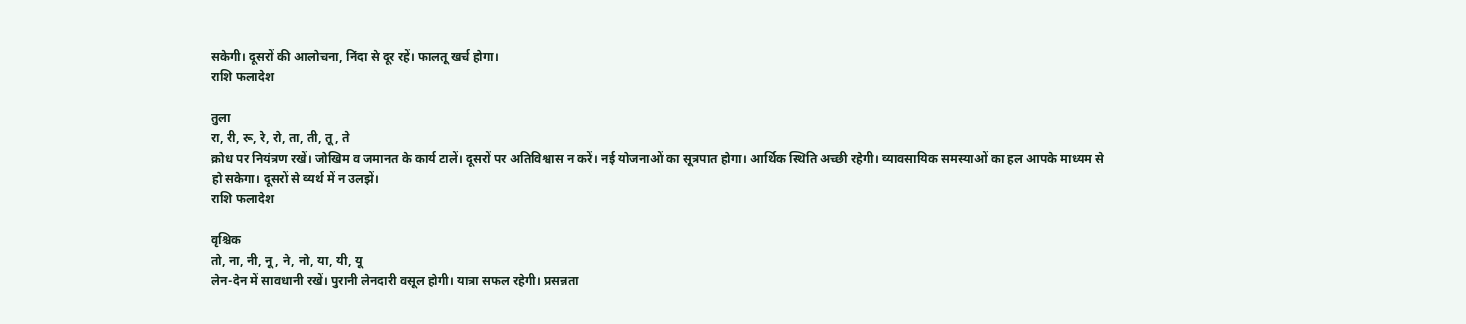सकेगी। दूसरों की आलोचना, निंदा से दूर रहें। फालतू खर्च होगा।
राशि फलादेश

तुला
रा, री, रू, रे, रो, ता, ती, तू, ते
क्रोध पर नियंत्रण रखें। जोखिम व जमानत के कार्य टालें। दूसरों पर अतिविश्वास न करें। नई योजनाओं का सूत्रपात होगा। आर्थिक स्थिति अच्छी रहेगी। व्यावसायिक समस्याओं का हल आपके माध्यम से हो सकेगा। दूसरों से व्यर्थ में न उलझें।
राशि फलादेश

वृश्चिक
तो, ना, नी, नू, ने, नो, या, यी, यू
लेन-देन में सावधानी रखें। पुरानी लेनदारी वसूल होगी। यात्रा सफल रहेगी। प्रसन्नता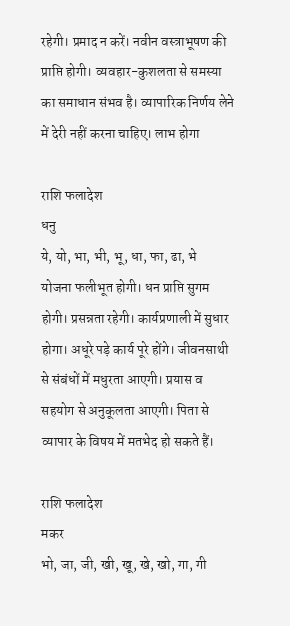रहेगी। प्रमाद न करें। नवीन वस्त्राभूषण की प्राप्ति होगी। व्यवहार-कुशलता से समस्या का समाधान संभव है। व्यापारिक निर्णय लेने में देरी नहीं करना चाहिए। लाभ होगा

राशि फलादेश
धनु
ये, यो, भा, भी, भू, धा, फा, ढा, भे
योजना फलीभूत होगी। धन प्राप्ति सुगम होगी। प्रसन्नता रहेगी। कार्यप्रणाली में सुधार होगा। अधूरे पड़े कार्य पूरे होंगे। जीवनसाथी से संबंधों में मधुरता आएगी। प्रयास व सहयोग से अनुकूलता आएगी। पिता से व्यापार के विषय में मतभेद हो सकते हैं।

राशि फलादेश
मकर
भो, जा, जी, खी, खू, खे, खो, गा, गी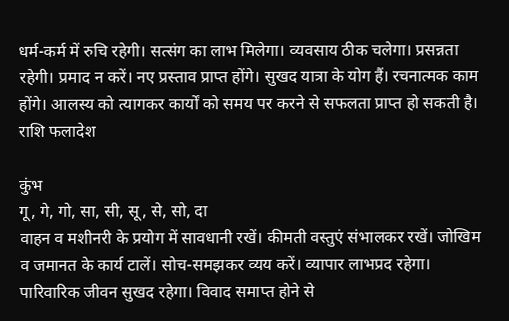धर्म-कर्म में रुचि रहेगी। सत्संग का लाभ मिलेगा। व्यवसाय ठीक चलेगा। प्रसन्नता रहेगी। प्रमाद न करें। नए प्रस्ताव प्राप्त होंगे। सुखद यात्रा के योग हैं। रचनात्मक काम होंगे। आलस्य को त्यागकर कार्यों को समय पर करने से सफलता प्राप्त हो सकती है।
राशि फलादेश

कुंभ
गू, गे, गो, सा, सी, सू, से, सो, दा
वाहन व मशीनरी के प्रयोग में सावधानी रखें। कीमती वस्तुएं संभालकर रखें। जोखिम व जमानत के कार्य टालें। सोच-समझकर व्यय करें। व्यापार लाभप्रद रहेगा। पारिवारिक जीवन सुखद रहेगा। विवाद समाप्त होने से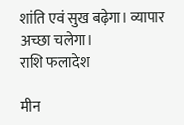शांति एवं सुख बढ़ेगा। व्यापार अच्छा चलेगा।
राशि फलादेश

मीन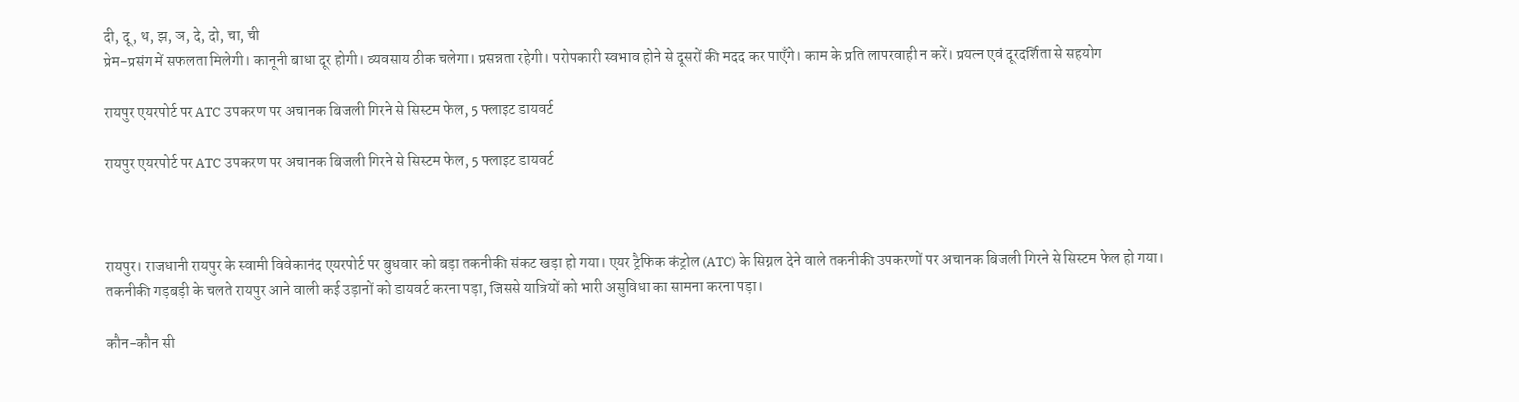दी, दू, थ, झ, ञ, दे, दो, चा, ची
प्रेम-प्रसंग में सफलता मिलेगी। कानूनी बाधा दूर होगी। व्यवसाय ठीक चलेगा। प्रसन्नता रहेगी। परोपकारी स्वभाव होने से दूसरों की मदद कर पाएँगे। काम के प्रति लापरवाही न करें। प्रयत्न एवं दूरदर्शिता से सहयोग

रायपुर एयरपोर्ट पर ATC उपकरण पर अचानक बिजली गिरने से सिस्टम फेल, 5 फ्लाइट डायवर्ट

रायपुर एयरपोर्ट पर ATC उपकरण पर अचानक बिजली गिरने से सिस्टम फेल, 5 फ्लाइट डायवर्ट



रायपुर। राजधानी रायपुर के स्वामी विवेकानंद एयरपोर्ट पर बुधवार को बड़ा तकनीकी संकट खड़ा हो गया। एयर ट्रैफिक कंट्रोल (ATC) के सिग्नल देने वाले तकनीकी उपकरणों पर अचानक बिजली गिरने से सिस्टम फेल हो गया। तकनीकी गड़बड़ी के चलते रायपुर आने वाली कई उड़ानों को डायवर्ट करना पड़ा, जिससे यात्रियों को भारी असुविधा का सामना करना पड़ा।

कौन-कौन सी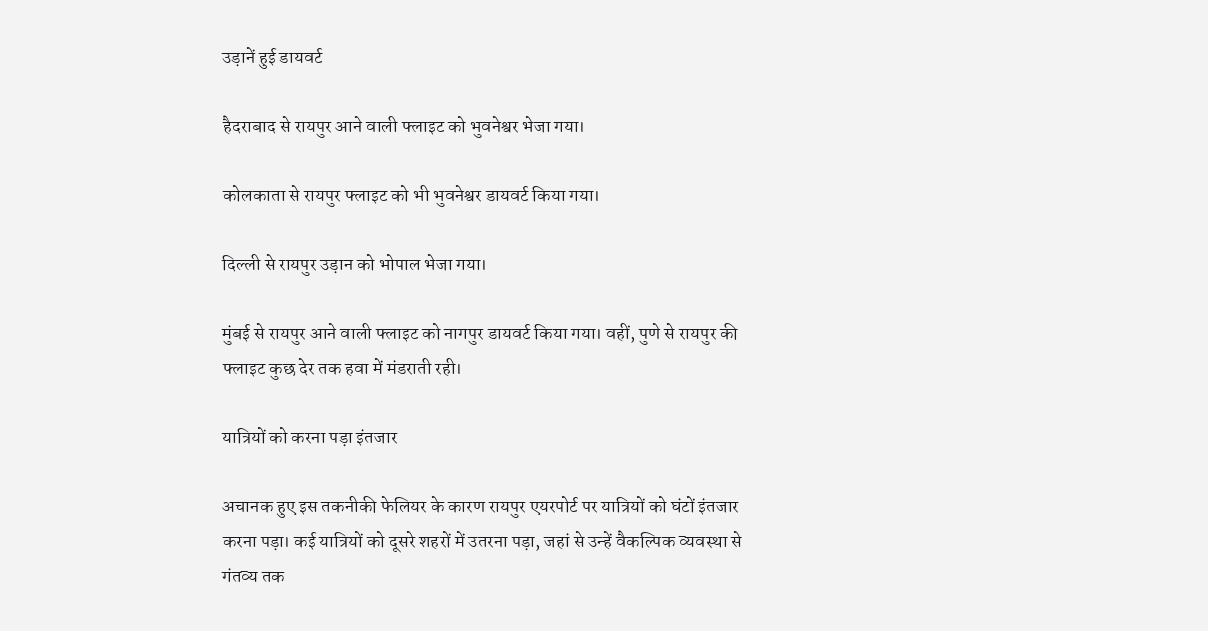उड़ानें हुई डायवर्ट

हैदराबाद से रायपुर आने वाली फ्लाइट को भुवनेश्वर भेजा गया।

कोलकाता से रायपुर फ्लाइट को भी भुवनेश्वर डायवर्ट किया गया।

दिल्ली से रायपुर उड़ान को भोपाल भेजा गया।

मुंबई से रायपुर आने वाली फ्लाइट को नागपुर डायवर्ट किया गया। वहीं, पुणे से रायपुर की फ्लाइट कुछ देर तक हवा में मंडराती रही।

यात्रियों को करना पड़ा इंतजार

अचानक हुए इस तकनीकी फेलियर के कारण रायपुर एयरपोर्ट पर यात्रियों को घंटों इंतजार करना पड़ा। कई यात्रियों को दूसरे शहरों में उतरना पड़ा, जहां से उन्हें वैकल्पिक व्यवस्था से गंतव्य तक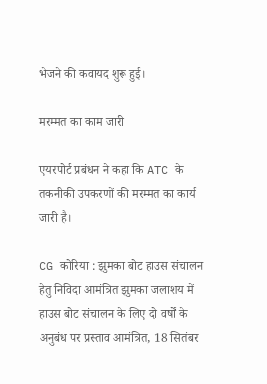भेजने की कवायद शुरू हुई।

मरम्मत का काम जारी

एयरपोर्ट प्रबंधन ने कहा कि ATC के तकनीकी उपकरणों की मरम्मत का कार्य जारी है।

CG कोरिया : झुमका बोट हाउस संचालन हेतु निविदा आमंत्रित झुमका जलाशय में हाउस बोट संचालन के लिए दो वर्षों के अनुबंध पर प्रस्ताव आमंत्रित, 18 सितंबर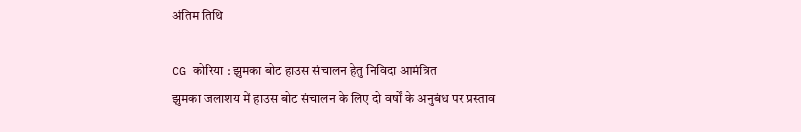अंतिम तिथि

CG कोरिया : झुमका बोट हाउस संचालन हेतु निविदा आमंत्रित
झुमका जलाशय में हाउस बोट संचालन के लिए दो वर्षों के अनुबंध पर प्रस्ताव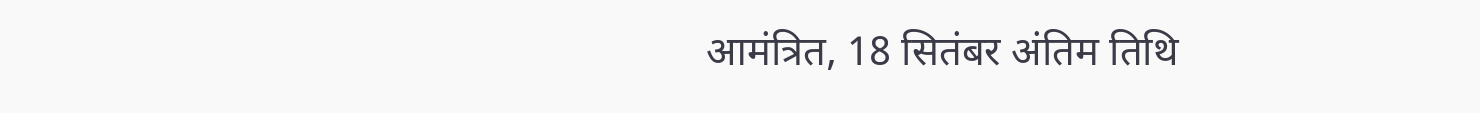आमंत्रित, 18 सितंबर अंतिम तिथि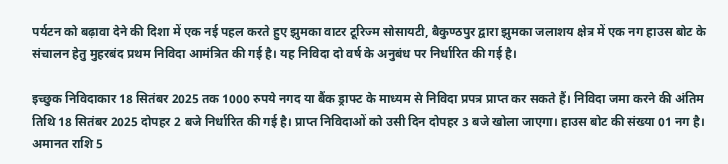पर्यटन को बढ़ावा देने की दिशा में एक नई पहल करते हुए झुमका वाटर टूरिज्म सोसायटी, बैकुण्ठपुर द्वारा झुमका जलाशय क्षेत्र में एक नग हाउस बोट के संचालन हेतु मुहरबंद प्रथम निविदा आमंत्रित की गई है। यह निविदा दो वर्ष के अनुबंध पर निर्धारित की गई है।

इच्छुक निविदाकार 18 सितंबर 2025 तक 1000 रुपये नगद या बैंक ड्राफ्ट के माध्यम से निविदा प्रपत्र प्राप्त कर सकते हैं। निविदा जमा करने की अंतिम तिथि 18 सितंबर 2025 दोपहर 2 बजे निर्धारित की गई है। प्राप्त निविदाओं को उसी दिन दोपहर 3 बजे खोला जाएगा। हाउस बोट की संख्या 01 नग है। अमानत राशि 5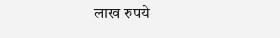लाख रुपये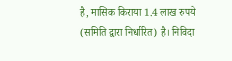है, मासिक किराया 1.4 लाख रुपये (समिति द्वारा निर्धारित) है। निविदा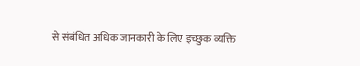से संबंधित अधिक जानकारी के लिए इच्छुक व्यक्ति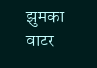झुमका वाटर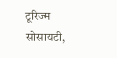टूरिज्म सोसायटी,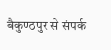बैकुण्ठपुर से संपर्क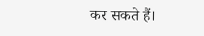कर सकते हैं।